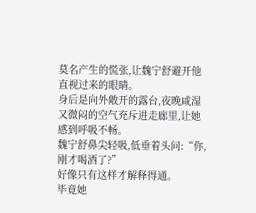莫名产生的慌张,让魏宁舒避开他直视过来的眼睛。
身后是向外敞开的露台,夜晚咸湿又微闷的空气充斥进走廊里,让她感到呼吸不畅。
魏宁舒鼻尖轻吸,低垂着头问:“你,刚才喝酒了?”
好像只有这样才解释得通。
毕竟她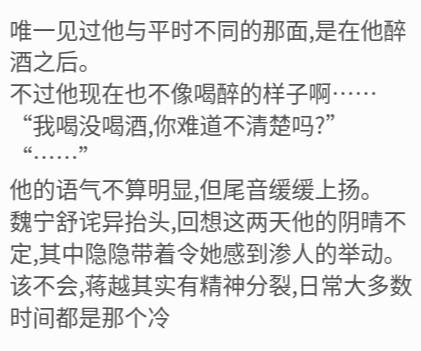唯一见过他与平时不同的那面,是在他醉酒之后。
不过他现在也不像喝醉的样子啊……
“我喝没喝酒,你难道不清楚吗?”
“……”
他的语气不算明显,但尾音缓缓上扬。
魏宁舒诧异抬头,回想这两天他的阴晴不定,其中隐隐带着令她感到渗人的举动。
该不会,蒋越其实有精神分裂,日常大多数时间都是那个冷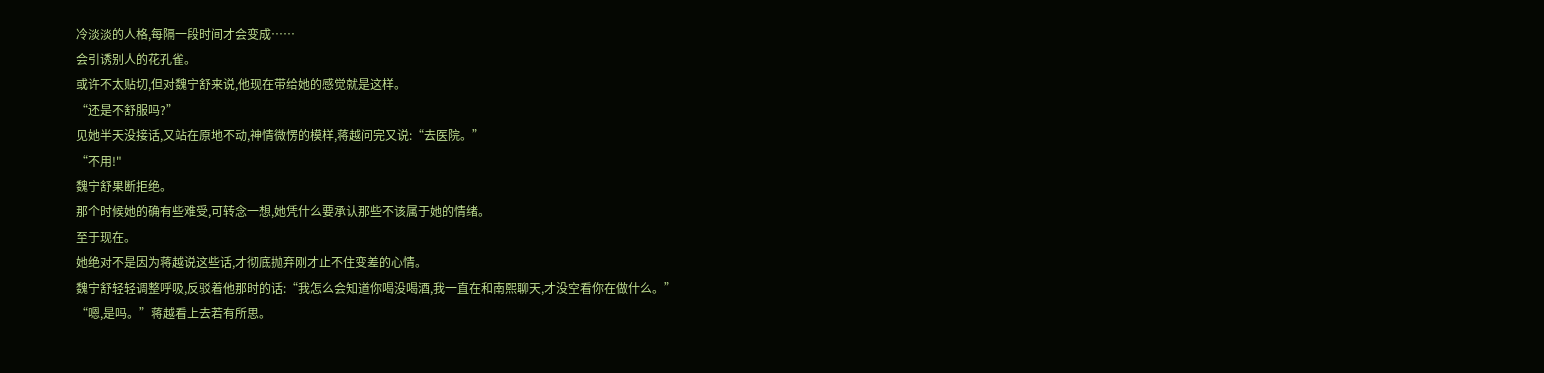冷淡淡的人格,每隔一段时间才会变成……
会引诱别人的花孔雀。
或许不太贴切,但对魏宁舒来说,他现在带给她的感觉就是这样。
“还是不舒服吗?”
见她半天没接话,又站在原地不动,神情微愣的模样,蒋越问完又说:“去医院。”
“不用!"
魏宁舒果断拒绝。
那个时候她的确有些难受,可转念一想,她凭什么要承认那些不该属于她的情绪。
至于现在。
她绝对不是因为蒋越说这些话,才彻底抛弃刚才止不住变差的心情。
魏宁舒轻轻调整呼吸,反驳着他那时的话:“我怎么会知道你喝没喝酒,我一直在和南熙聊天,才没空看你在做什么。”
“嗯,是吗。”蒋越看上去若有所思。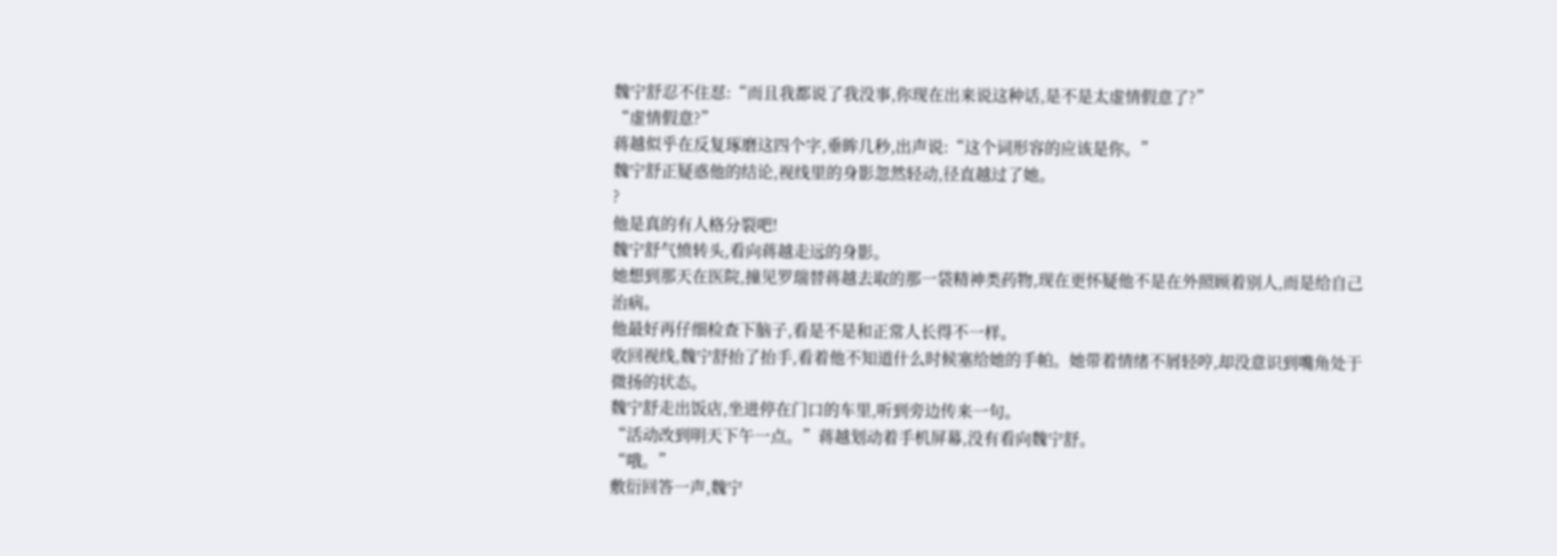魏宁舒忍不住怼:“而且我都说了我没事,你现在出来说这种话,是不是太虚情假意了?”
“虚情假意?”
蒋越似乎在反复琢磨这四个字,垂眸几秒,出声说:“这个词形容的应该是你。”
魏宁舒正疑惑他的结论,视线里的身影忽然轻动,径直越过了她。
?
他是真的有人格分裂吧!
魏宁舒气愤转头,看向蒋越走远的身影。
她想到那天在医院,撞见罗瑞替蒋越去取的那一袋精神类药物,现在更怀疑他不是在外照顾着别人,而是给自己治病。
他最好再仔细检查下脑子,看是不是和正常人长得不一样。
收回视线,魏宁舒抬了抬手,看着他不知道什么时候塞给她的手帕。她带着情绪不屑轻哼,却没意识到嘴角处于微扬的状态。
魏宁舒走出饭店,坐进停在门口的车里,听到旁边传来一句。
“活动改到明天下午一点。”蒋越划动着手机屏幕,没有看向魏宁舒。
“哦。”
敷衍回答一声,魏宁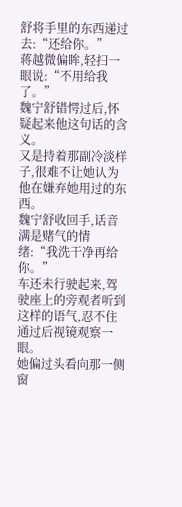舒将手里的东西递过去:“还给你。”
蒋越微偏眸,轻扫一眼说:“不用给我了。”
魏宁舒错愕过后,怀疑起来他这句话的含义。
又是持着那副冷淡样子,很难不让她认为他在嫌弃她用过的东西。
魏宁舒收回手,话音满是赌气的情绪:“我洗干净再给你。”
车还未行驶起来,驾驶座上的旁观者听到这样的语气,忍不住通过后视镜观察一眼。
她偏过头看向那一侧窗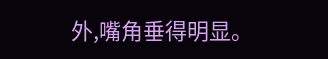外,嘴角垂得明显。